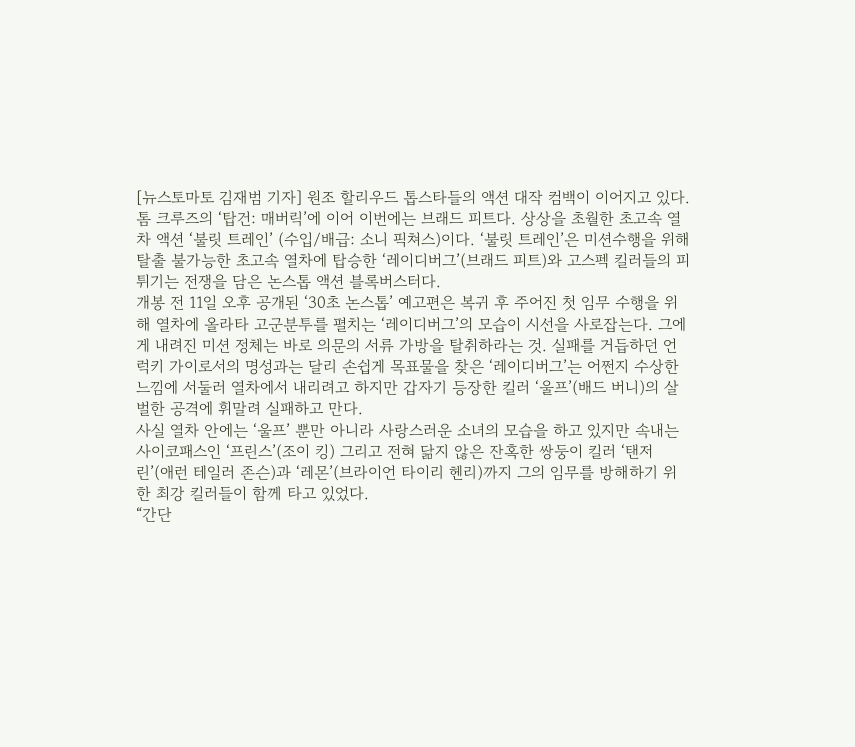[뉴스토마토 김재범 기자] 원조 할리우드 톱스타들의 액션 대작 컴백이 이어지고 있다. 톰 크루즈의 ‘탑건: 매버릭’에 이어 이번에는 브래드 피트다. 상상을 초월한 초고속 열차 액션 ‘불릿 트레인’ (수입/배급: 소니 픽쳐스)이다. ‘불릿 트레인’은 미션수행을 위해 탈출 불가능한 초고속 열차에 탑승한 ‘레이디버그’(브래드 피트)와 고스펙 킬러들의 피 튀기는 전쟁을 담은 논스톱 액션 블록버스터다.
개봉 전 11일 오후 공개된 ‘30초 논스톱’ 예고편은 복귀 후 주어진 첫 임무 수행을 위해 열차에 올라타 고군분투를 펼치는 ‘레이디버그’의 모습이 시선을 사로잡는다. 그에게 내려진 미션 정체는 바로 의문의 서류 가방을 탈취하라는 것. 실패를 거듭하던 언럭키 가이로서의 명성과는 달리 손쉽게 목표물을 찾은 ‘레이디버그’는 어쩐지 수상한 느낌에 서둘러 열차에서 내리려고 하지만 갑자기 등장한 킬러 ‘울프’(배드 버니)의 살벌한 공격에 휘말려 실패하고 만다.
사실 열차 안에는 ‘울프’ 뿐만 아니라 사랑스러운 소녀의 모습을 하고 있지만 속내는 사이코패스인 ‘프린스’(조이 킹) 그리고 전혀 닮지 않은 잔혹한 쌍둥이 킬러 ‘탠저린’(애런 테일러 존슨)과 ‘레몬’(브라이언 타이리 헨리)까지 그의 임무를 방해하기 위한 최강 킬러들이 함께 타고 있었다.
“간단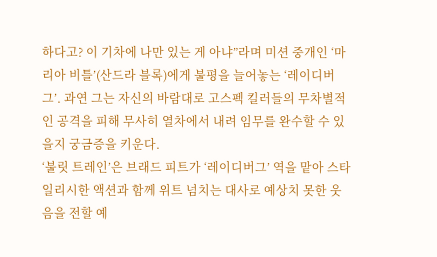하다고? 이 기차에 나만 있는 게 아냐”라며 미션 중개인 ‘마리아 비틀’(산드라 블록)에게 불평을 늘어놓는 ‘레이디버그’. 과연 그는 자신의 바람대로 고스펙 킬러들의 무차별적인 공격을 피해 무사히 열차에서 내려 임무를 완수할 수 있을지 궁금증을 키운다.
‘불릿 트레인’은 브래드 피트가 ‘레이디버그’ 역을 맡아 스타일리시한 액션과 함께 위트 넘치는 대사로 예상치 못한 웃음을 전할 예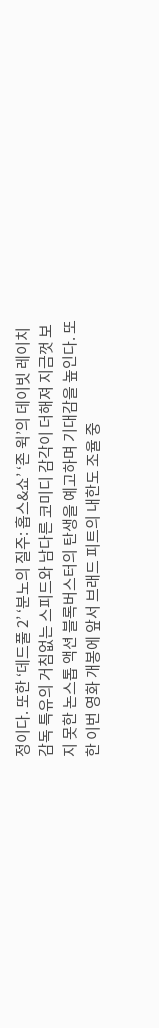정이다. 또한 ‘데드풀 2’ ‘분노의 질주: 홉스&쇼’ ‘존 윅’의 데이빗 레이치 감독 특유의 거침없는 스피드와 남다른 코미디 감각이 더해져 지금껏 보지 못한 논스톱 액션 블록버스터의 탄생을 예고하며 기대감을 높인다. 또한 이번 영화 개봉에 앞서 브래드 피트의 내한도 조율 중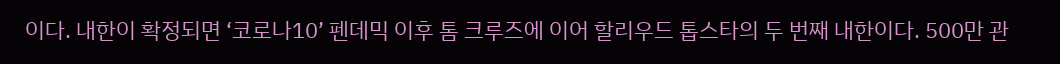이다. 내한이 확정되면 ‘코로나10’ 펜데믹 이후 톰 크루즈에 이어 할리우드 톱스타의 두 번째 내한이다. 500만 관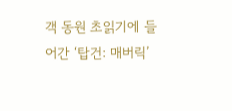객 동원 초읽기에 들어간 ‘탑건: 매버릭’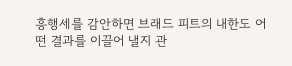흥행세를 감안하면 브래드 피트의 내한도 어떤 결과를 이끌어 낼지 관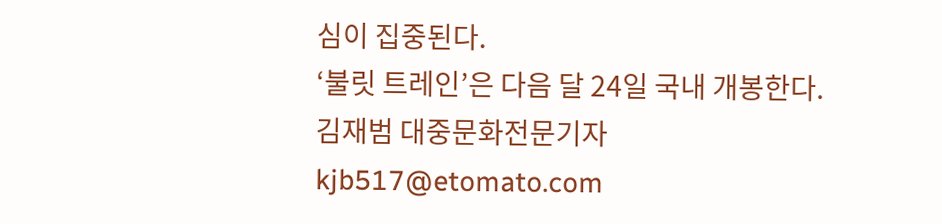심이 집중된다.
‘불릿 트레인’은 다음 달 24일 국내 개봉한다.
김재범 대중문화전문기자 kjb517@etomato.com